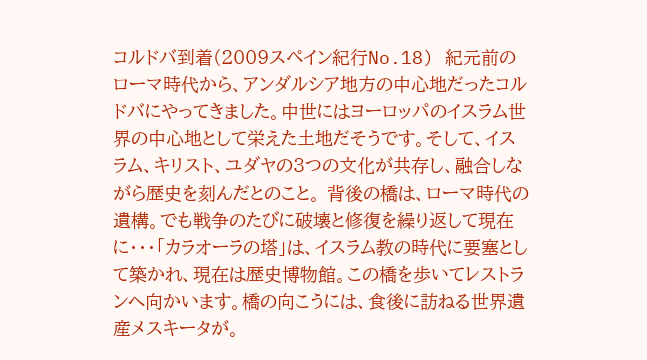コルドバ到着(2009スペイン紀行No.18) 紀元前のローマ時代から、アンダルシア地方の中心地だったコルドバにやってきました。中世にはヨーロッパのイスラム世界の中心地として栄えた土地だそうです。そして、イスラム、キリスト、ユダヤの3つの文化が共存し、融合しながら歴史を刻んだとのこと。 背後の橋は、ローマ時代の遺構。でも戦争のたびに破壊と修復を繰り返して現在に・・・「カラオーラの塔」は、イスラム教の時代に要塞として築かれ、現在は歴史博物館。この橋を歩いてレストランへ向かいます。橋の向こうには、食後に訪ねる世界遺産メスキータが。